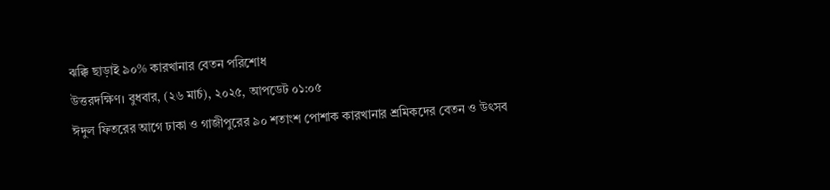ঝক্কি ছাড়াই ৯০% কারখানার বেতন পরিশোধ
উত্তরদক্ষিণ। বুধবার, (২৬ মার্চ), ২০২৫, আপডেট ০১:০৫
ঈদুল ফিতরের আগে ঢাকা ও গাজীপুরের ৯০ শতাংশ পোশাক কারখানার শ্রমিকদের বেতন ও উৎসব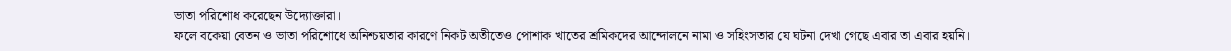ভাতা পরিশোধ করেছেন উদ্যোক্তারা।
ফলে বকেয়া বেতন ও ভাতা পরিশোধে অনিশ্চয়তার কারণে নিকট অতীতেও পোশাক খাতের শ্রমিকদের আন্দোলনে নামা ও সহিংসতার যে ঘটনা দেখা গেছে এবার তা এবার হয়নি।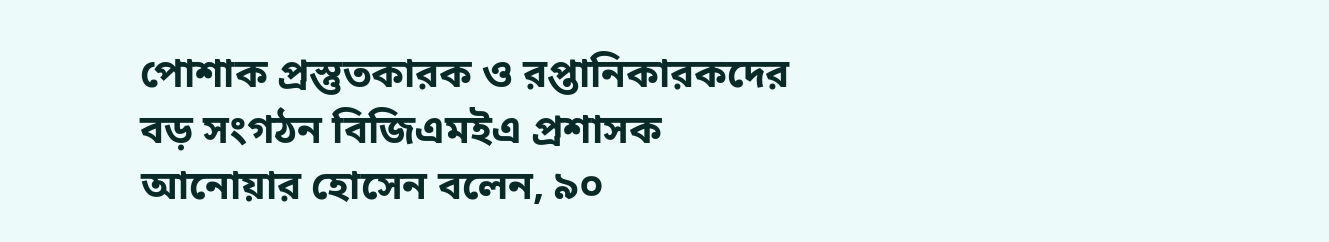পোশাক প্রস্তুতকারক ও রপ্তানিকারকদের বড় সংগঠন বিজিএমইএ প্রশাসক আনোয়ার হোসেন বলেন, ৯০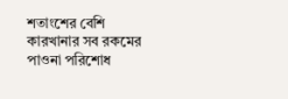শতাংশের বেশি কারখানার সব রকমের পাওনা পরিশোধ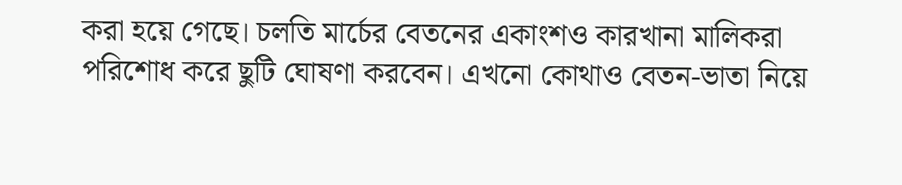করা হয়ে গেছে। চলতি মার্চের বেতনের একাংশও কারখানা মালিকরা পরিশোধ করে ছুটি ঘোষণা করবেন। এখনো কোথাও বেতন-ভাতা নিয়ে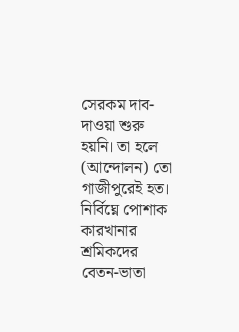সেরকম দাব-দাওয়া শুরু হয়নি। তা হলে (আন্দোলন) তো গাজীপুরেই হত।
নির্বিঘ্নে পোশাক কারখানার শ্রমিকদের বেতন-ভাতা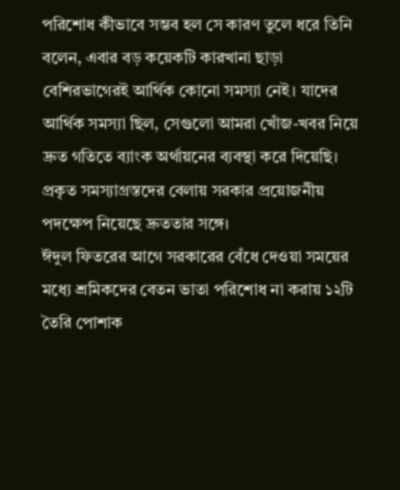পরিশোধ কীভাবে সম্ভব হল সে কারণ তুলে ধরে তিনি বলেন, এবার বড় কয়েকটি কারখানা ছাড়া বেশিরভাগেরই আর্থিক কোনো সমস্যা নেই। যাদের আর্থিক সমস্যা ছিল, সেগুলো আমরা খোঁজ-খবর নিয়ে দ্রুত গতিতে ব্যাংক অর্থায়নের ব্যবস্থা করে দিয়েছি। প্রকৃত সমস্যাগ্রস্তদের বেলায় সরকার প্রয়োজনীয় পদক্ষেপ নিয়েছে দ্রুততার সঙ্গে।
ঈদুল ফিতরের আগে সরকারের বেঁধে দেওয়া সময়ের মধ্যে শ্রমিকদের বেতন ভাতা পরিশোধ না করায় ১২টি তৈরি পোশাক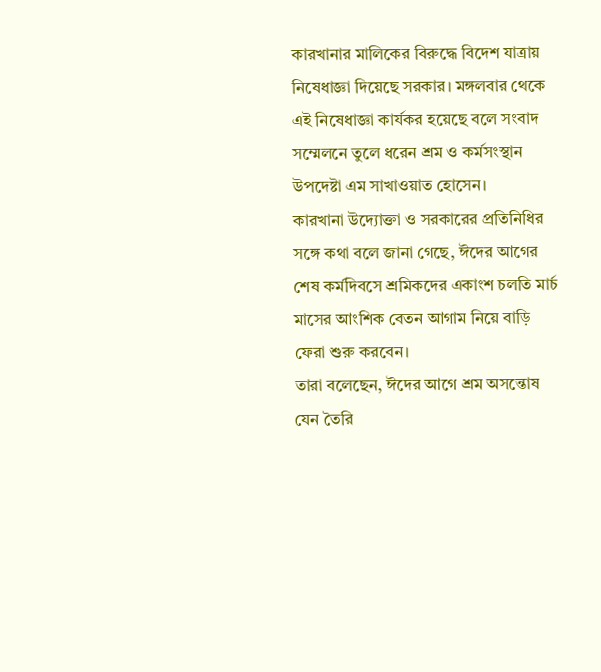কারখানার মালিকের বিরুদ্ধে বিদেশ যাত্রায় নিষেধাজ্ঞা দিয়েছে সরকার। মঙ্গলবার থেকে এই নিষেধাজ্ঞা কার্যকর হয়েছে বলে সংবাদ সম্মেলনে তুলে ধরেন শ্রম ও কর্মসংস্থান উপদেষ্টা এম সাখাওয়াত হোসেন।
কারখানা উদ্যোক্তা ও সরকারের প্রতিনিধির সঙ্গে কথা বলে জানা গেছে, ঈদের আগের শেষ কর্মদিবসে শ্রমিকদের একাংশ চলতি মার্চ মাসের আংশিক বেতন আগাম নিয়ে বাড়ি ফেরা শুরু করবেন।
তারা বলেছেন, ঈদের আগে শ্রম অসন্তোষ যেন তৈরি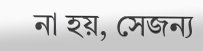না হয়, সেজন্য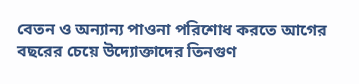বেতন ও অন্যান্য পাওনা পরিশোধ করতে আগের বছরের চেয়ে উদ্যোক্তাদের তিনগুণ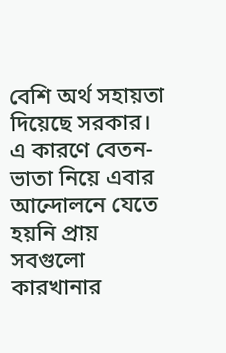বেশি অর্থ সহায়তা দিয়েছে সরকার। এ কারণে বেতন-ভাতা নিয়ে এবার আন্দোলনে যেতে হয়নি প্রায় সবগুলো কারখানার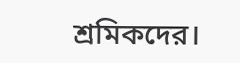শ্রমিকদের।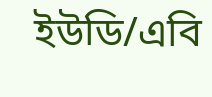ইউডি/এবি